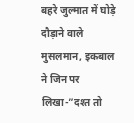बहरे जुल्मात में घोड़े दौड़ाने वाले मुसलमान, इकबाल ने जिन पर लिखा-”दश्त तो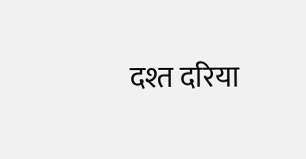दश्त दरिया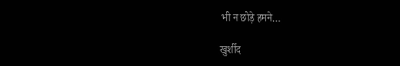भी न छोड़े हमने…

खुर्शीद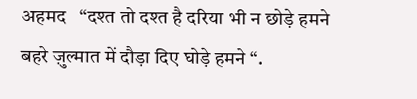अहमद   “दश्त तो दश्त है दरिया भी न छोड़े हमने बहरे ज़ुल्मात में दौड़ा दिए घोड़े हमने “.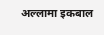अल्लामा इकबाल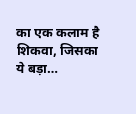का एक कलाम है शिकवा, जिसका ये बड़ा…